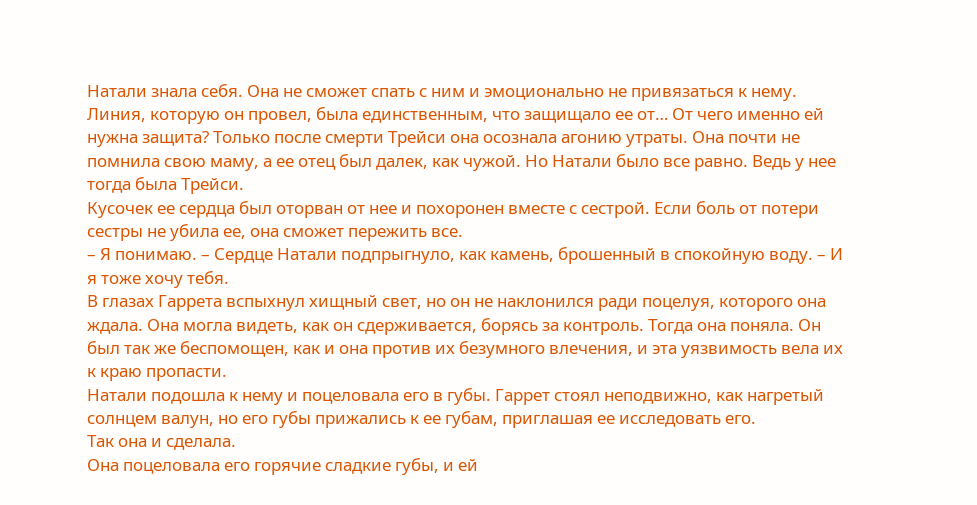Натали знала себя. Она не сможет спать с ним и эмоционально не привязаться к нему. Линия, которую он провел, была единственным, что защищало ее от… От чего именно ей нужна защита? Только после смерти Трейси она осознала агонию утраты. Она почти не помнила свою маму, а ее отец был далек, как чужой. Но Натали было все равно. Ведь у нее тогда была Трейси.
Кусочек ее сердца был оторван от нее и похоронен вместе с сестрой. Если боль от потери сестры не убила ее, она сможет пережить все.
– Я понимаю. – Сердце Натали подпрыгнуло, как камень, брошенный в спокойную воду. – И я тоже хочу тебя.
В глазах Гаррета вспыхнул хищный свет, но он не наклонился ради поцелуя, которого она ждала. Она могла видеть, как он сдерживается, борясь за контроль. Тогда она поняла. Он был так же беспомощен, как и она против их безумного влечения, и эта уязвимость вела их к краю пропасти.
Натали подошла к нему и поцеловала его в губы. Гаррет стоял неподвижно, как нагретый солнцем валун, но его губы прижались к ее губам, приглашая ее исследовать его.
Так она и сделала.
Она поцеловала его горячие сладкие губы, и ей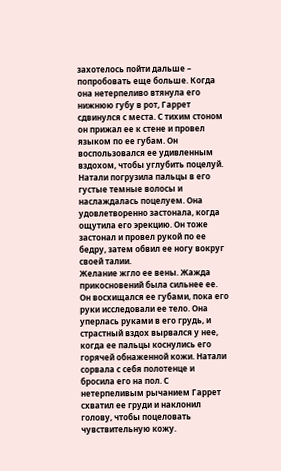захотелось пойти дальше – попробовать еще больше. Когда она нетерпеливо втянула его нижнюю губу в рот, Гаррет сдвинулся с места. С тихим стоном он прижал ее к стене и провел языком по ее губам. Он воспользовался ее удивленным вздохом, чтобы углубить поцелуй.
Натали погрузила пальцы в его густые темные волосы и наслаждалась поцелуем. Она удовлетворенно застонала, когда ощутила его эрекцию. Он тоже застонал и провел рукой по ее бедру, затем обвил ее ногу вокруг своей талии.
Желание жгло ее вены. Жажда прикосновений была сильнее ее.
Он восхищался ее губами, пока его руки исследовали ее тело. Она уперлась руками в его грудь, и страстный вздох вырвался у нее, когда ее пальцы коснулись его горячей обнаженной кожи. Натали сорвала с себя полотенце и бросила его на пол. С нетерпеливым рычанием Гаррет схватил ее груди и наклонил голову, чтобы поцеловать чувствительную кожу.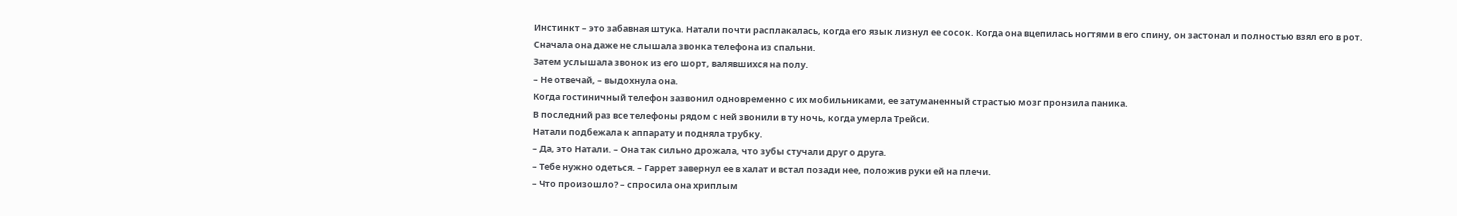Инстинкт – это забавная штука. Натали почти расплакалась, когда его язык лизнул ее сосок. Когда она вцепилась ногтями в его спину, он застонал и полностью взял его в рот.
Сначала она даже не слышала звонка телефона из спальни.
Затем услышала звонок из его шорт, валявшихся на полу.
– Не отвечай, – выдохнула она.
Когда гостиничный телефон зазвонил одновременно с их мобильниками, ее затуманенный страстью мозг пронзила паника.
В последний раз все телефоны рядом с ней звонили в ту ночь, когда умерла Трейси.
Натали подбежала к аппарату и подняла трубку.
– Да, это Натали. – Она так сильно дрожала, что зубы стучали друг о друга.
– Тебе нужно одеться. – Гаррет завернул ее в халат и встал позади нее, положив руки ей на плечи.
– Что произошло? – спросила она хриплым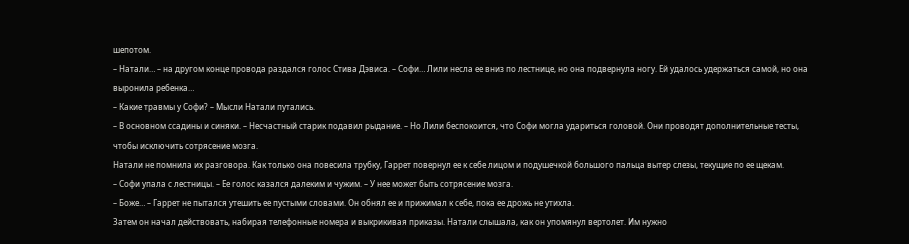шепотом.
– Натали… – на другом конце провода раздался голос Стива Дэвиса. – Софи… Лили несла ее вниз по лестнице, но она подвернула ногу. Ей удалось удержаться самой, но она выронила ребенка…
– Какие травмы у Софи? – Мысли Натали путались.
– В основном ссадины и синяки. – Несчастный старик подавил рыдание. – Но Лили беспокоится, что Софи могла удариться головой. Они проводят дополнительные тесты, чтобы исключить сотрясение мозга.
Натали не помнила их разговора. Как только она повесила трубку, Гаррет повернул ее к себе лицом и подушечкой большого пальца вытер слезы, текущие по ее щекам.
– Софи упала с лестницы. – Ее голос казался далеким и чужим. – У нее может быть сотрясение мозга.
– Боже… – Гаррет не пытался утешить ее пустыми словами. Он обнял ее и прижимал к себе, пока ее дрожь не утихла.
Затем он начал действовать, набирая телефонные номера и выкрикивая приказы. Натали слышала, как он упомянул вертолет. Им нужно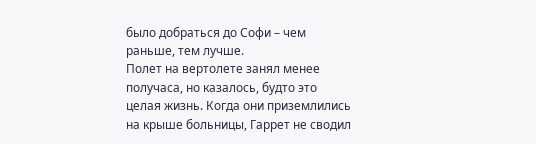было добраться до Софи – чем раньше, тем лучше.
Полет на вертолете занял менее получаса, но казалось, будто это целая жизнь. Когда они приземлились на крыше больницы, Гаррет не сводил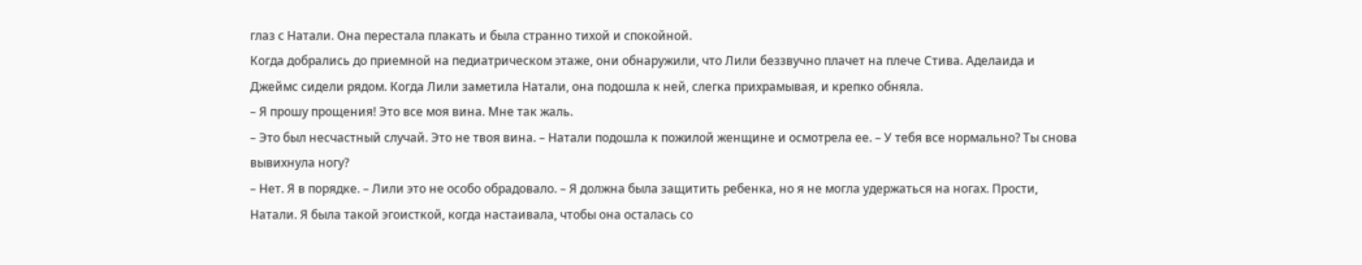глаз с Натали. Она перестала плакать и была странно тихой и спокойной.
Когда добрались до приемной на педиатрическом этаже, они обнаружили, что Лили беззвучно плачет на плече Стива. Аделаида и Джеймс сидели рядом. Когда Лили заметила Натали, она подошла к ней, слегка прихрамывая, и крепко обняла.
– Я прошу прощения! Это все моя вина. Мне так жаль.
– Это был несчастный случай. Это не твоя вина. – Натали подошла к пожилой женщине и осмотрела ее. – У тебя все нормально? Ты снова вывихнула ногу?
– Нет. Я в порядке. – Лили это не особо обрадовало. – Я должна была защитить ребенка, но я не могла удержаться на ногах. Прости, Натали. Я была такой эгоисткой, когда настаивала, чтобы она осталась со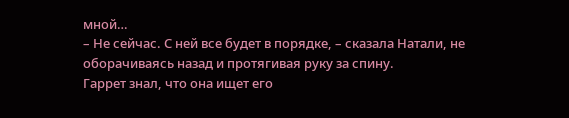мной…
– Не сейчас. С ней все будет в порядке, – сказала Натали, не оборачиваясь назад и протягивая руку за спину.
Гаррет знал, что она ищет его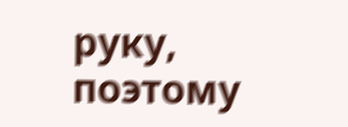руку, поэтому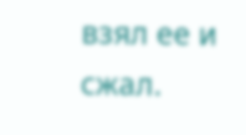взял ее и сжал.